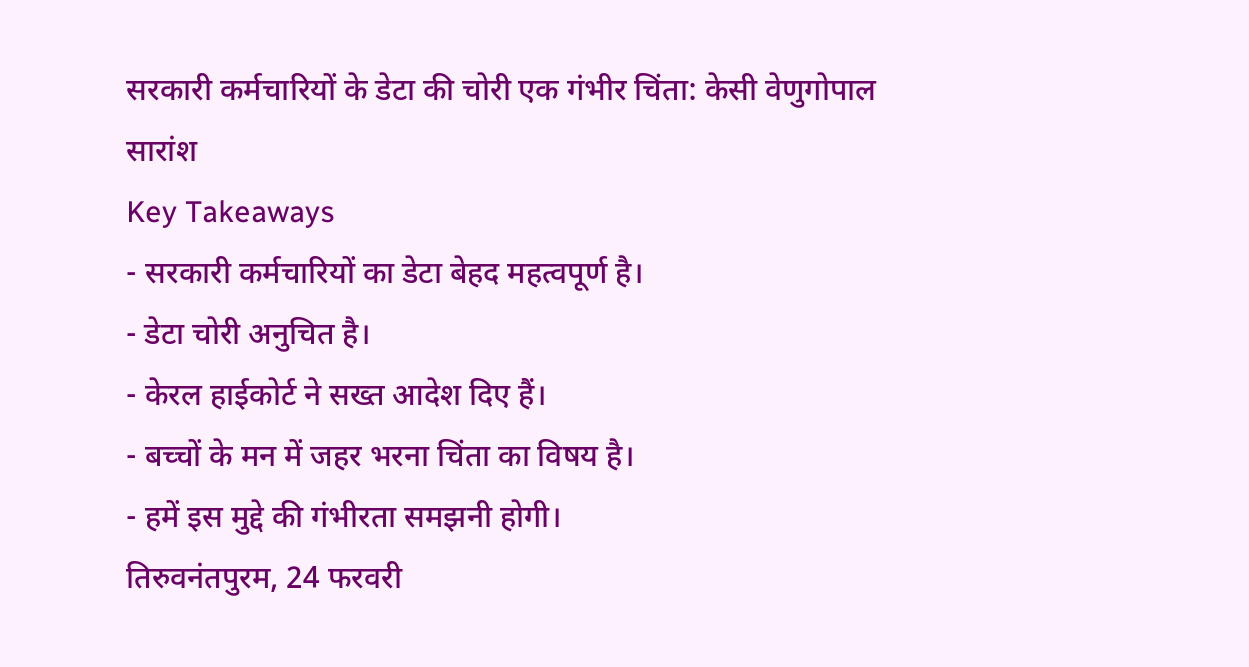सरकारी कर्मचारियों के डेटा की चोरी एक गंभीर चिंता: केसी वेणुगोपाल
सारांश
Key Takeaways
- सरकारी कर्मचारियों का डेटा बेहद महत्वपूर्ण है।
- डेटा चोरी अनुचित है।
- केरल हाईकोर्ट ने सख्त आदेश दिए हैं।
- बच्चों के मन में जहर भरना चिंता का विषय है।
- हमें इस मुद्दे की गंभीरता समझनी होगी।
तिरुवनंतपुरम, 24 फरवरी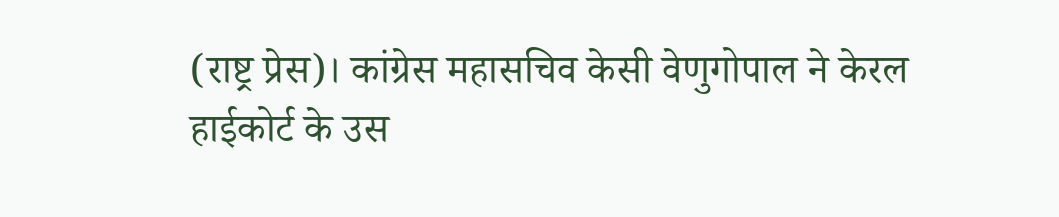(राष्ट्र प्रेस)। कांग्रेस महासचिव केसी वेणुगोपाल ने केरल हाईकोर्ट के उस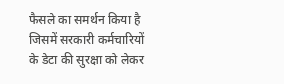फैसले का समर्थन किया है जिसमें सरकारी कर्मचारियों के डेटा की सुरक्षा को लेकर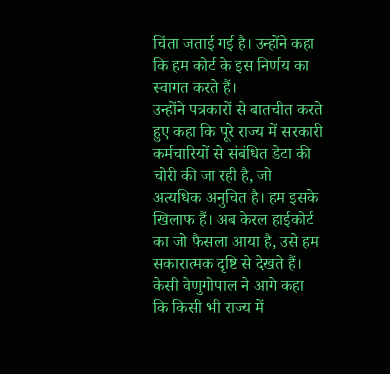चिंता जताई गई है। उन्होंने कहा कि हम कोर्ट के इस निर्णय का स्वागत करते हैं।
उन्होंने पत्रकारों से बातचीत करते हुए कहा कि पूरे राज्य में सरकारी कर्मचारियों से संबंधित डेटा की चोरी की जा रही है, जो अत्यधिक अनुचित है। हम इसके खिलाफ हैं। अब केरल हाईकोर्ट का जो फैसला आया है, उसे हम सकारात्मक दृष्टि से देखते हैं।
केसी वेणुगोपाल ने आगे कहा कि किसी भी राज्य में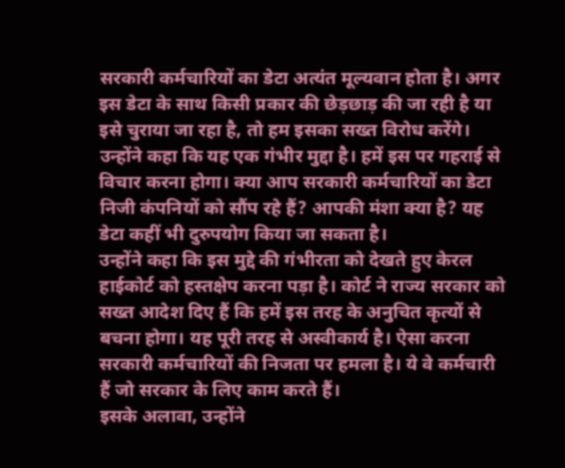सरकारी कर्मचारियों का डेटा अत्यंत मूल्यवान होता है। अगर इस डेटा के साथ किसी प्रकार की छेड़छाड़ की जा रही है या इसे चुराया जा रहा है, तो हम इसका सख्त विरोध करेंगे।
उन्होंने कहा कि यह एक गंभीर मुद्दा है। हमें इस पर गहराई से विचार करना होगा। क्या आप सरकारी कर्मचारियों का डेटा निजी कंपनियों को सौंप रहे हैं? आपकी मंशा क्या है? यह डेटा कहीं भी दुरुपयोग किया जा सकता है।
उन्होंने कहा कि इस मुद्दे की गंभीरता को देखते हुए केरल हाईकोर्ट को हस्तक्षेप करना पड़ा है। कोर्ट ने राज्य सरकार को सख्त आदेश दिए हैं कि हमें इस तरह के अनुचित कृत्यों से बचना होगा। यह पूरी तरह से अस्वीकार्य है। ऐसा करना सरकारी कर्मचारियों की निजता पर हमला है। ये वे कर्मचारी हैं जो सरकार के लिए काम करते हैं।
इसके अलावा, उन्होंने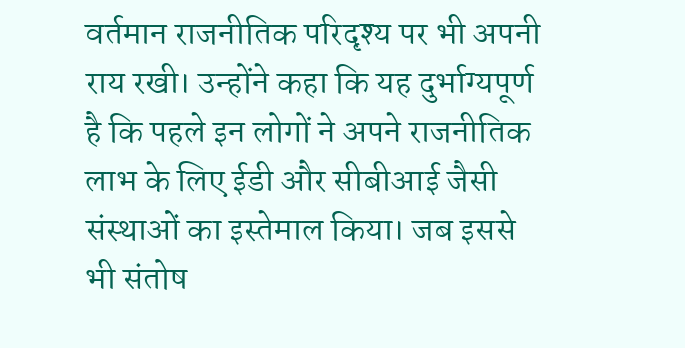वर्तमान राजनीतिक परिदृश्य पर भी अपनी राय रखी। उन्होंने कहा कि यह दुर्भाग्यपूर्ण है कि पहले इन लोगों ने अपने राजनीतिक लाभ के लिए ईडी और सीबीआई जैसी संस्थाओं का इस्तेमाल किया। जब इससे भी संतोष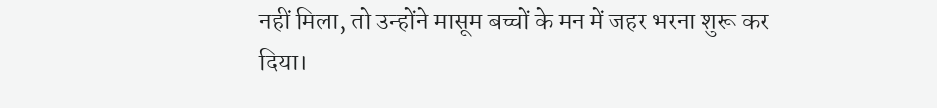नहीं मिला, तो उन्होंने मासूम बच्चों के मन में जहर भरना शुरू कर दिया।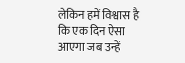लेकिन हमें विश्वास है कि एक दिन ऐसा आएगा जब उन्हें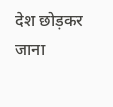देश छोड़कर जाना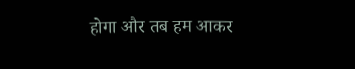होगा और तब हम आकर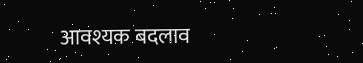आवश्यक बदलाव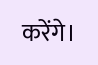करेंगे।